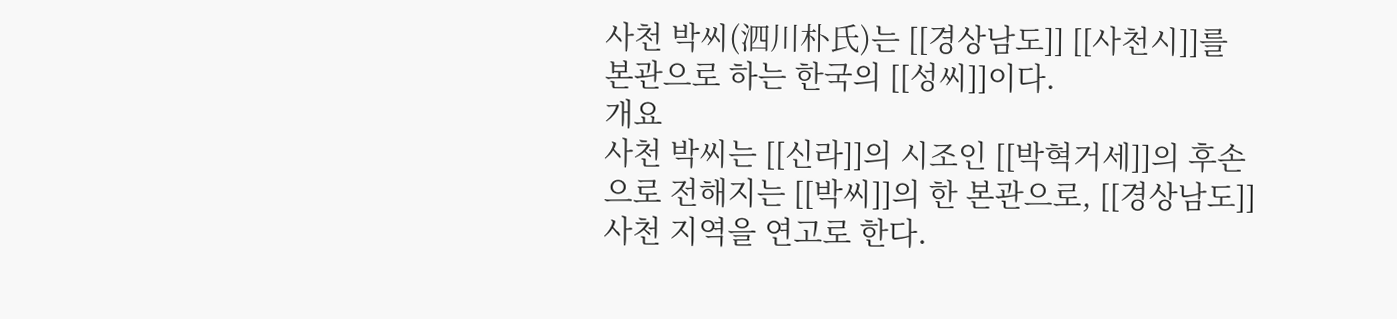사천 박씨(泗川朴氏)는 [[경상남도]] [[사천시]]를 본관으로 하는 한국의 [[성씨]]이다.
개요
사천 박씨는 [[신라]]의 시조인 [[박혁거세]]의 후손으로 전해지는 [[박씨]]의 한 본관으로, [[경상남도]] 사천 지역을 연고로 한다.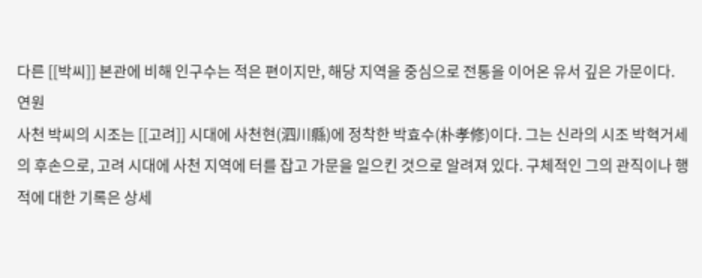다른 [[박씨]] 본관에 비해 인구수는 적은 편이지만, 해당 지역을 중심으로 전통을 이어온 유서 깊은 가문이다.
연원
사천 박씨의 시조는 [[고려]] 시대에 사천현(泗川縣)에 정착한 박효수(朴孝修)이다. 그는 신라의 시조 박혁거세의 후손으로, 고려 시대에 사천 지역에 터를 잡고 가문을 일으킨 것으로 알려져 있다. 구체적인 그의 관직이나 행적에 대한 기록은 상세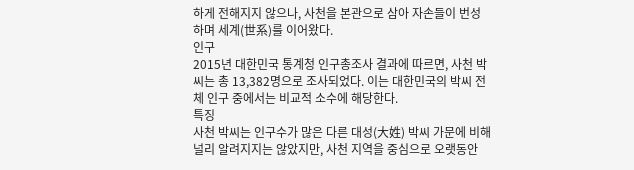하게 전해지지 않으나, 사천을 본관으로 삼아 자손들이 번성하며 세계(世系)를 이어왔다.
인구
2015년 대한민국 통계청 인구총조사 결과에 따르면, 사천 박씨는 총 13,382명으로 조사되었다. 이는 대한민국의 박씨 전체 인구 중에서는 비교적 소수에 해당한다.
특징
사천 박씨는 인구수가 많은 다른 대성(大姓) 박씨 가문에 비해 널리 알려지지는 않았지만, 사천 지역을 중심으로 오랫동안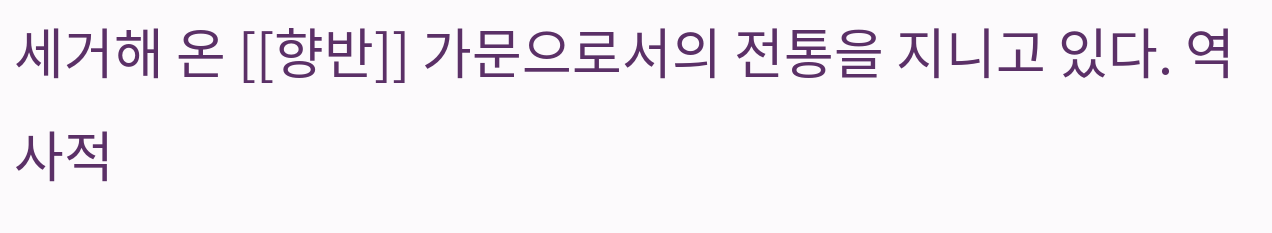세거해 온 [[향반]] 가문으로서의 전통을 지니고 있다. 역사적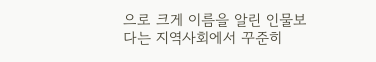으로 크게 이름을 알린 인물보다는 지역사회에서 꾸준히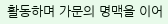활동하며 가문의 명맥을 이어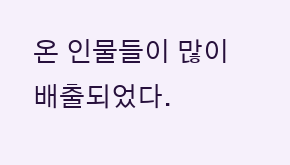온 인물들이 많이 배출되었다.